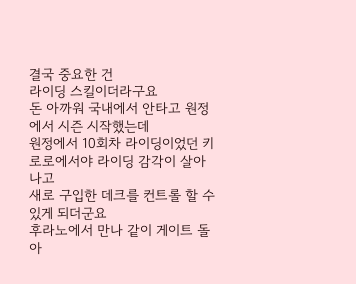결국 중요한 건
라이딩 스킬이더라구요
돈 아까워 국내에서 안타고 원정에서 시즌 시작했는데
원정에서 10회차 라이딩이었던 키로로에서야 라이딩 감각이 살아나고
새로 구입한 데크를 컨트롤 할 수 있게 되더군요
후라노에서 만나 같이 게이트 돌아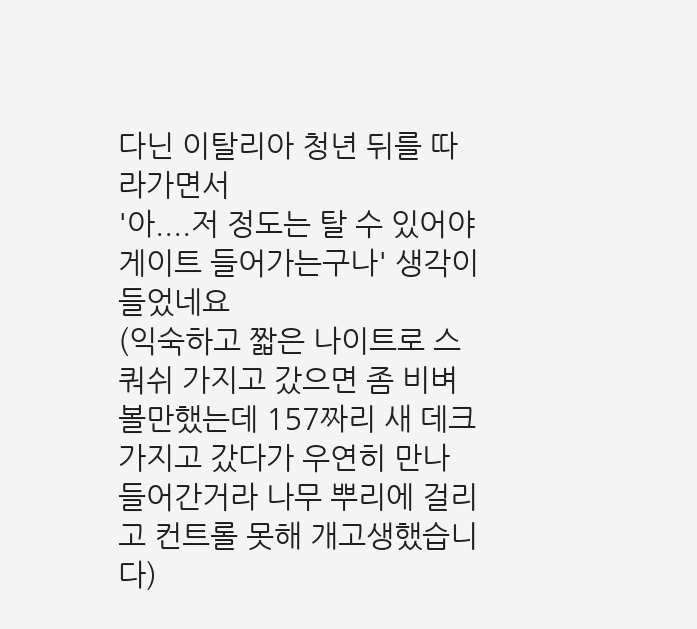다닌 이탈리아 청년 뒤를 따라가면서
'아....저 정도는 탈 수 있어야 게이트 들어가는구나' 생각이 들었네요
(익숙하고 짧은 나이트로 스쿼쉬 가지고 갔으면 좀 비벼볼만했는데 157짜리 새 데크 가지고 갔다가 우연히 만나 들어간거라 나무 뿌리에 걸리고 컨트롤 못해 개고생했습니다)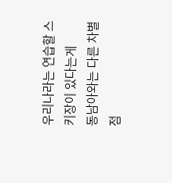우리나라는 연습할 스키장이 있다는게
동남아와는 다른 차별점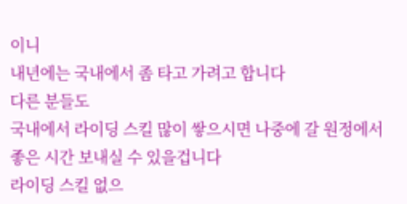이니
내년에는 국내에서 좀 타고 가려고 합니다
다른 분들도
국내에서 라이딩 스킬 많이 쌓으시면 나중에 갈 원정에서 좋은 시간 보내실 수 있을겁니다
라이딩 스킬 없으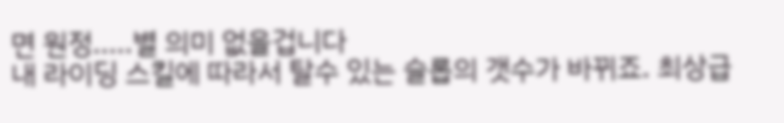면 원정.....별 의미 없을겁니다
내 라이딩 스킬에 따라서 탈수 있는 슬롭의 갯수가 바뀌죠. 최상급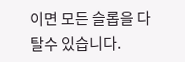이면 모든 슬롭을 다 탈수 있습니다.